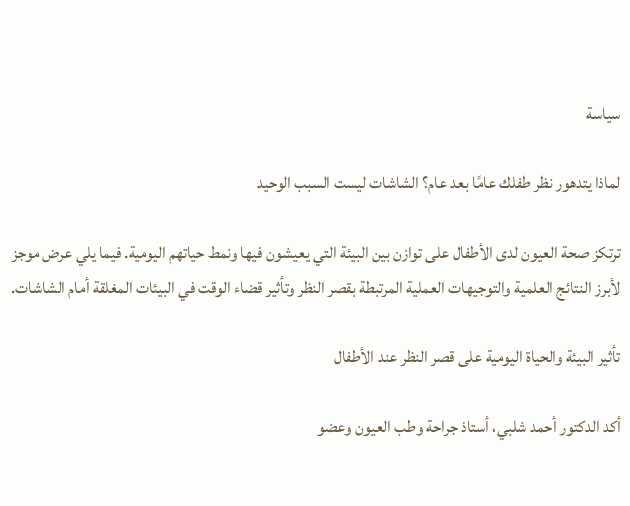سياسة

لماذا يتدهور نظر طفلك عامًا بعد عام؟ الشاشات ليست السبب الوحيد

ترتكز صحة العيون لدى الأطفال على توازن بين البيئة التي يعيشون فيها ونمط حياتهم اليومية. فيما يلي عرض موجز لأبرز النتائج العلمية والتوجيهات العملية المرتبطة بقصر النظر وتأثير قضاء الوقت في البيئات المغلقة أمام الشاشات.

تأثير البيئة والحياة اليومية على قصر النظر عند الأطفال

أكد الدكتور أحمد شلبي، أستاذ جراحة وطب العيون وعضو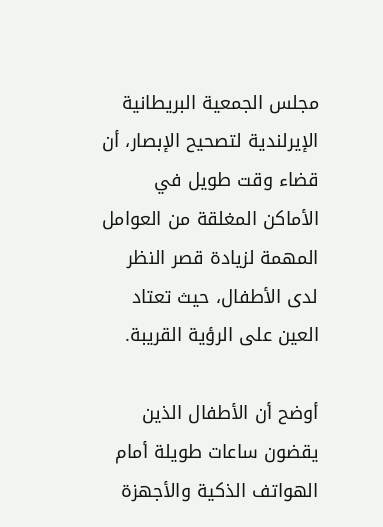مجلس الجمعية البريطانية الإيرلندية لتصحيح الإبصار، أن قضاء وقت طويل في الأماكن المغلقة من العوامل المهمة لزيادة قصر النظر لدى الأطفال، حيث تعتاد العين على الرؤية القريبة.

أوضح أن الأطفال الذين يقضون ساعات طويلة أمام الهواتف الذكية والأجهزة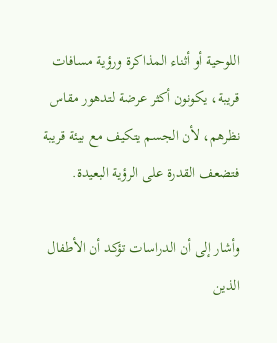اللوحية أو أثناء المذاكرة ورؤية مسافات قريبة، يكونون أكثر عرضة لتدهور مقاس نظرهم، لأن الجسم يتكيف مع بيئة قريبة فتضعف القدرة على الرؤية البعيدة.

وأشار إلى أن الدراسات تؤكد أن الأطفال الذين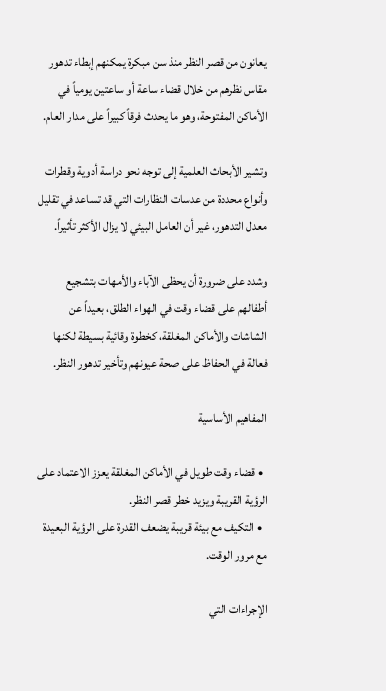يعانون من قصر النظر منذ سن مبكرة يمكنهم إبطاء تدهور مقاس نظرهم من خلال قضاء ساعة أو ساعتين يومياً في الأماكن المفتوحة، وهو ما يحدث فرقاً كبيراً على مدار العام.

وتشير الأبحاث العلمية إلى توجه نحو دراسة أدوية وقطرات وأنواع محددة من عدسات النظارات التي قد تساعد في تقليل معدل التدهور، غير أن العامل البيئي لا يزال الأكثر تأثيراً.

وشدد على ضرورة أن يحظى الآباء والأمهات بتشجيع أطفالهم على قضاء وقت في الهواء الطلق، بعيداً عن الشاشات والأماكن المغلقة، كخطوة وقائية بسيطة لكنها فعالة في الحفاظ على صحة عيونهم وتأخير تدهور النظر.

المفاهيم الأساسية

  • قضاء وقت طويل في الأماكن المغلقة يعزز الاعتماد على الرؤية القريبة ويزيد خطر قصر النظر.
  • التكيف مع بيئة قريبة يضعف القدرة على الرؤية البعيدة مع مرور الوقت.

الإجراءات التي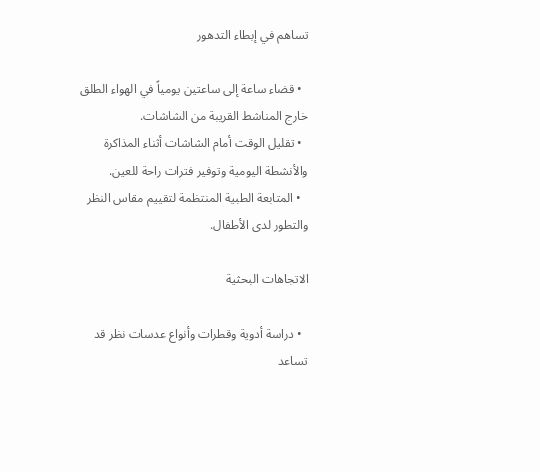تساهم في إبطاء التدهور

  • قضاء ساعة إلى ساعتين يومياً في الهواء الطلق خارج المناشط القريبة من الشاشات.
  • تقليل الوقت أمام الشاشات أثناء المذاكرة والأنشطة اليومية وتوفير فترات راحة للعين.
  • المتابعة الطبية المنتظمة لتقييم مقاس النظر والتطور لدى الأطفال.

الاتجاهات البحثية

  • دراسة أدوية وقطرات وأنواع عدسات نظر قد تساعد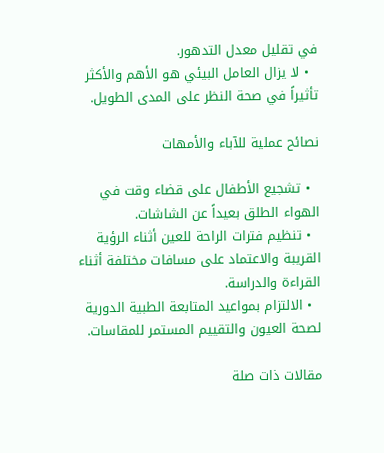في تقليل معدل التدهور.
  • لا يزال العامل البيئي هو الأهم والأكثر تأثيراً في صحة النظر على المدى الطويل.

نصائح عملية للآباء والأمهات

  • تشجيع الأطفال على قضاء وقت في الهواء الطلق بعيداً عن الشاشات.
  • تنظيم فترات الراحة للعين أثناء الرؤية القريبة والاعتماد على مسافات مختلفة أثناء القراءة والدراسة.
  • الالتزام بمواعيد المتابعة الطبية الدورية لصحة العيون والتقييم المستمر للمقاسات.

مقالات ذات صلة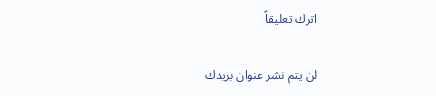اترك تعليقاً

لن يتم نشر عنوان بريدك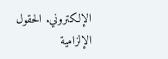الإلكتروني. الحقول الإلزامية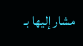مشار إليها بـ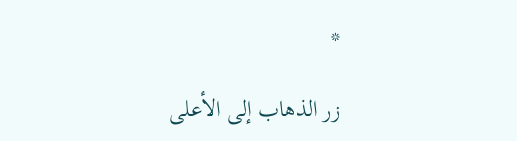*

زر الذهاب إلى الأعلى